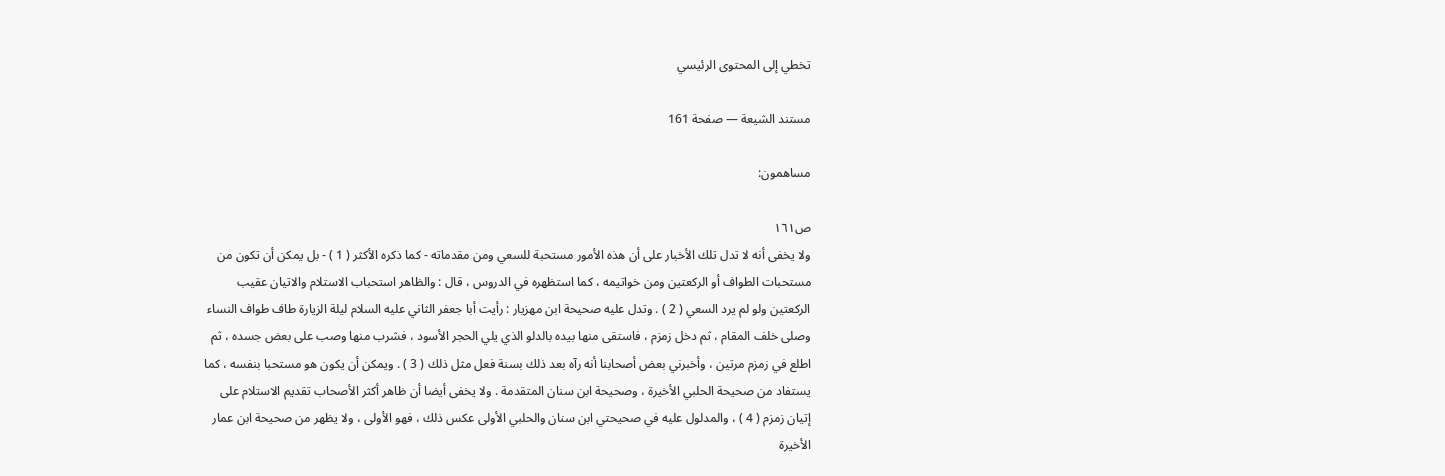تخطي إلى المحتوى الرئيسي

مستند الشيعة — صفحة 161

مساهمون:

ص١٦١
ولا يخفى أنه لا تدل تلك الأخبار على أن هذه الأمور مستحبة للسعي ومن مقدماته - كما ذكره الأكثر ( 1 ) - بل يمكن أن تكون من مستحبات الطواف أو الركعتين ومن خواتيمه ، كما استظهره في الدروس ، قال : والظاهر استحباب الاستلام والاتيان عقيب الركعتين ولو لم يرد السعي ( 2 ) . وتدل عليه صحيحة ابن مهزيار : رأيت أبا جعفر الثاني عليه السلام ليلة الزيارة طاف طواف النساء وصلى خلف المقام ، ثم دخل زمزم ، فاستقى منها بيده بالدلو الذي يلي الحجر الأسود ، فشرب منها وصب على بعض جسده ، ثم اطلع في زمزم مرتين ، وأخبرني بعض أصحابنا أنه رآه بعد ذلك بسنة فعل مثل ذلك ( 3 ) . ويمكن أن يكون هو مستحبا بنفسه ، كما يستفاد من صحيحة الحلبي الأخيرة ، وصحيحة ابن سنان المتقدمة . ولا يخفى أيضا أن ظاهر أكثر الأصحاب تقديم الاستلام على إتيان زمزم ( 4 ) ، والمدلول عليه في صحيحتي ابن سنان والحلبي الأولى عكس ذلك ، فهو الأولى ، ولا يظهر من صحيحة ابن عمار الأخيرة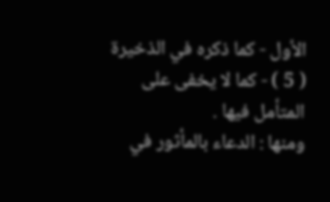الأول - كما ذكره في الذخيرة ( 5 ) - كما لا يخفى على المتأمل فيها .
ومنها : الدعاء بالمأثور في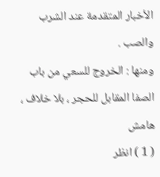الأخبار المتقدمة عند الشرب والصب .
ومنها : الخروج للسعي من باب الصفا المقابل للحجر ، بلا خلاف ،
هامش
( 1 ) انظر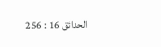الحدائق 16 : 256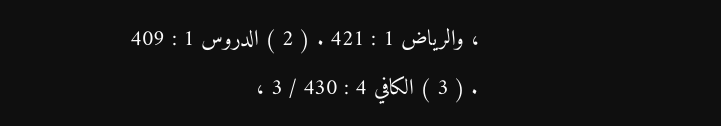، والرياض 1 : 421 . ( 2 ) الدروس 1 : 409 . ( 3 ) الكافي 4 : 430 / 3 ،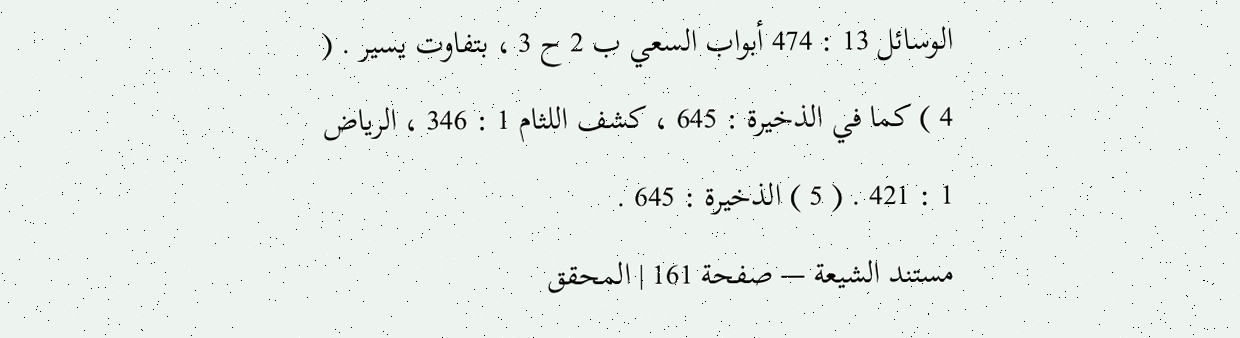الوسائل 13 : 474 أبواب السعي ب 2 ح 3 ، بتفاوت يسير . ( 4 ) كما في الذخيرة : 645 ، كشف اللثام 1 : 346 ، الرياض 1 : 421 . ( 5 ) الذخيرة : 645 .
مستند الشيعة — صفحة 161 | المحقق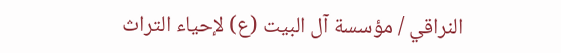النراقي / مؤسسة آل البيت (ع) لإحياء التراث